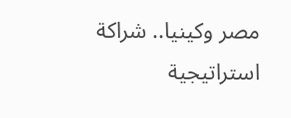مصر وكينيا.. شراكة استراتيجية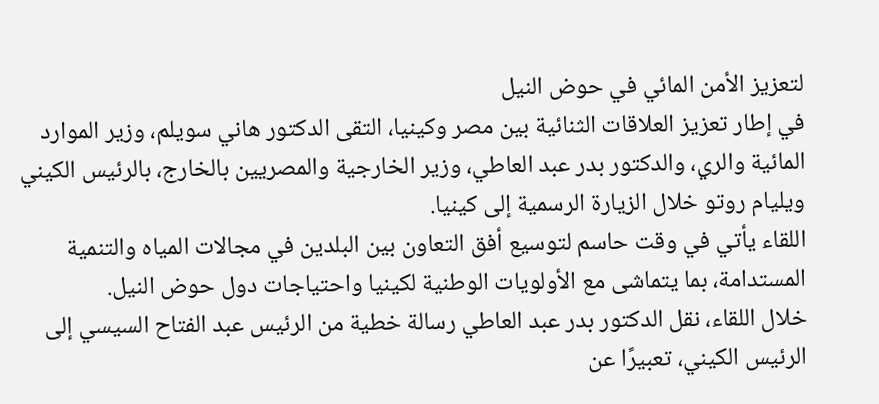لتعزيز الأمن المائي في حوض النيل
في إطار تعزيز العلاقات الثنائية بين مصر وكينيا، التقى الدكتور هاني سويلم، وزير الموارد المائية والري، والدكتور بدر عبد العاطي، وزير الخارجية والمصريين بالخارج، بالرئيس الكيني ويليام روتو خلال الزيارة الرسمية إلى كينيا.
اللقاء يأتي في وقت حاسم لتوسيع أفق التعاون بين البلدين في مجالات المياه والتنمية المستدامة، بما يتماشى مع الأولويات الوطنية لكينيا واحتياجات دول حوض النيل.
خلال اللقاء، نقل الدكتور بدر عبد العاطي رسالة خطية من الرئيس عبد الفتاح السيسي إلى الرئيس الكيني، تعبيرًا عن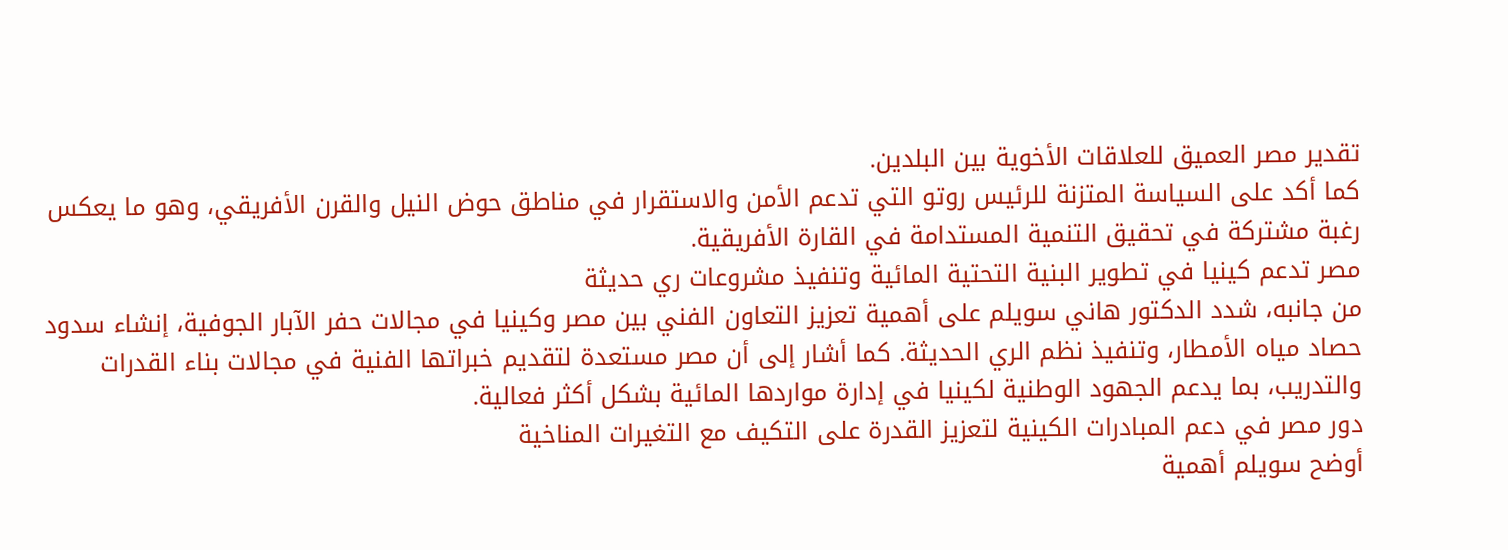تقدير مصر العميق للعلاقات الأخوية بين البلدين.
كما أكد على السياسة المتزنة للرئيس روتو التي تدعم الأمن والاستقرار في مناطق حوض النيل والقرن الأفريقي، وهو ما يعكس رغبة مشتركة في تحقيق التنمية المستدامة في القارة الأفريقية.
مصر تدعم كينيا في تطوير البنية التحتية المائية وتنفيذ مشروعات ري حديثة
من جانبه، شدد الدكتور هاني سويلم على أهمية تعزيز التعاون الفني بين مصر وكينيا في مجالات حفر الآبار الجوفية، إنشاء سدود حصاد مياه الأمطار، وتنفيذ نظم الري الحديثة. كما أشار إلى أن مصر مستعدة لتقديم خبراتها الفنية في مجالات بناء القدرات والتدريب، بما يدعم الجهود الوطنية لكينيا في إدارة مواردها المائية بشكل أكثر فعالية.
دور مصر في دعم المبادرات الكينية لتعزيز القدرة على التكيف مع التغيرات المناخية
أوضح سويلم أهمية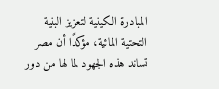المبادرة الكينية لتعزيز البنية التحتية المائية، مؤكدًا أن مصر تساند هذه الجهود لما لها من دور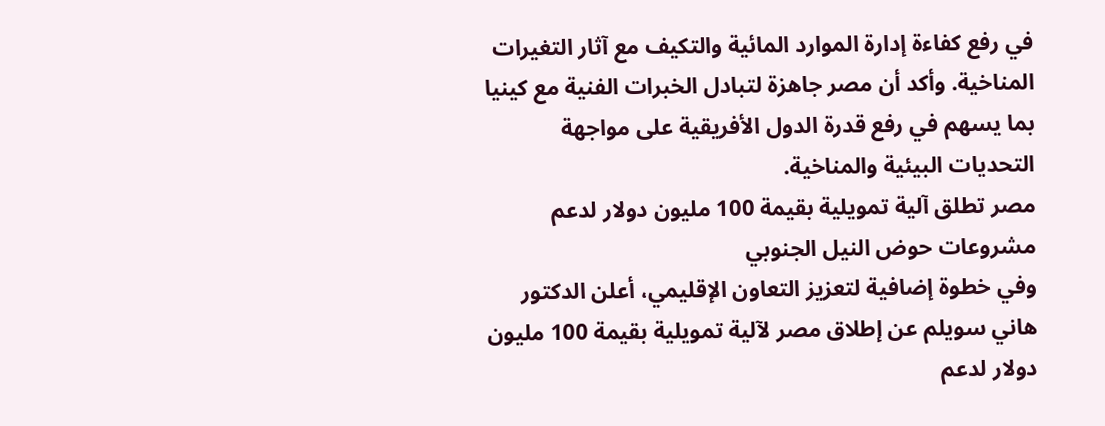في رفع كفاءة إدارة الموارد المائية والتكيف مع آثار التغيرات المناخية. وأكد أن مصر جاهزة لتبادل الخبرات الفنية مع كينيا بما يسهم في رفع قدرة الدول الأفريقية على مواجهة التحديات البيئية والمناخية.
مصر تطلق آلية تمويلية بقيمة 100 مليون دولار لدعم مشروعات حوض النيل الجنوبي
وفي خطوة إضافية لتعزيز التعاون الإقليمي، أعلن الدكتور هاني سويلم عن إطلاق مصر لآلية تمويلية بقيمة 100 مليون دولار لدعم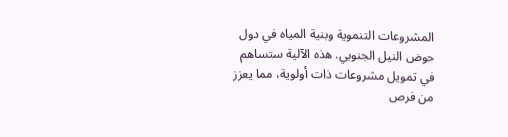المشروعات التنموية وبنية المياه في دول حوض النيل الجنوبي. هذه الآلية ستساهم في تمويل مشروعات ذات أولوية، مما يعزز من فرص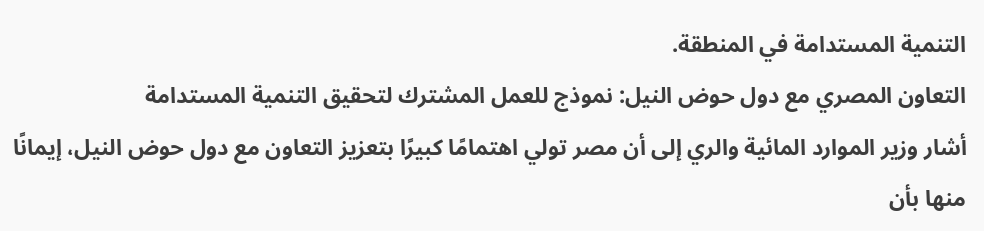التنمية المستدامة في المنطقة.
التعاون المصري مع دول حوض النيل: نموذج للعمل المشترك لتحقيق التنمية المستدامة
أشار وزير الموارد المائية والري إلى أن مصر تولي اهتمامًا كبيرًا بتعزيز التعاون مع دول حوض النيل، إيمانًا منها بأن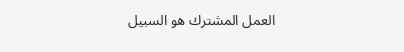العمل المشترك هو السبيل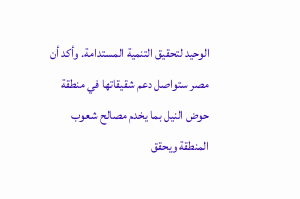الوحيد لتحقيق التنمية المستدامة. وأكد أن مصر ستواصل دعم شقيقاتها في منطقة حوض النيل بما يخدم مصالح شعوب المنطقة ويحقق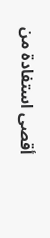أقصى استفادة من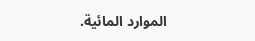الموارد المائية.